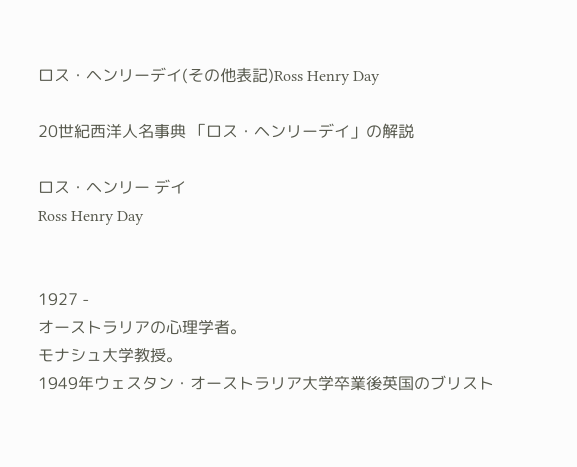ロス・ヘンリーデイ(その他表記)Ross Henry Day

20世紀西洋人名事典 「ロス・ヘンリーデイ」の解説

ロス・ヘンリー デイ
Ross Henry Day


1927 -
オーストラリアの心理学者。
モナシュ大学教授。
1949年ウェスタン・オーストラリア大学卒業後英国のブリスト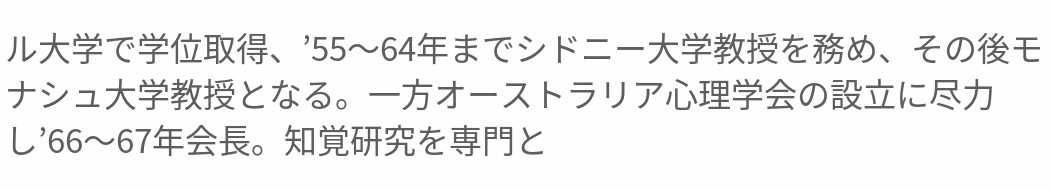ル大学で学位取得、’55〜64年までシドニー大学教授を務め、その後モナシュ大学教授となる。一方オーストラリア心理学会の設立に尽力し’66〜67年会長。知覚研究を専門と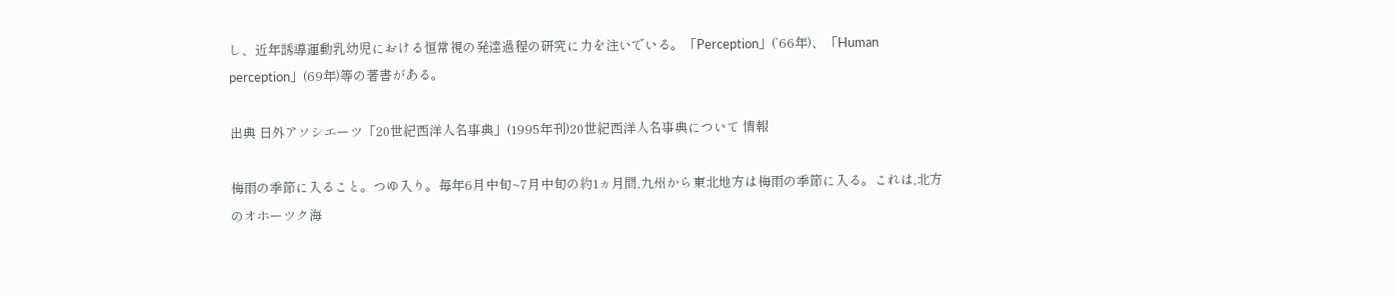し、近年誘導運動乳幼児における恒常視の発達過程の研究に力を注いでいる。「Perception」(’66年)、「Human perception」(69年)等の著書がある。

出典 日外アソシエーツ「20世紀西洋人名事典」(1995年刊)20世紀西洋人名事典について 情報

梅雨の季節に入ること。つゆ入り。毎年6月中旬~7月中旬の約1ヵ月間,九州から東北地方は梅雨の季節に入る。これは,北方のオホーツク海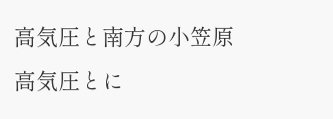高気圧と南方の小笠原高気圧とに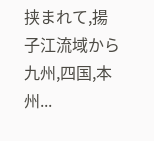挟まれて,揚子江流域から九州,四国,本州...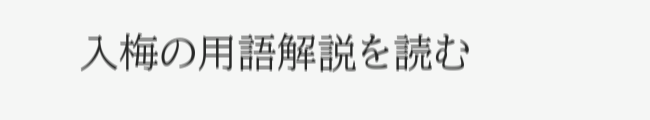入梅の用語解説を読む